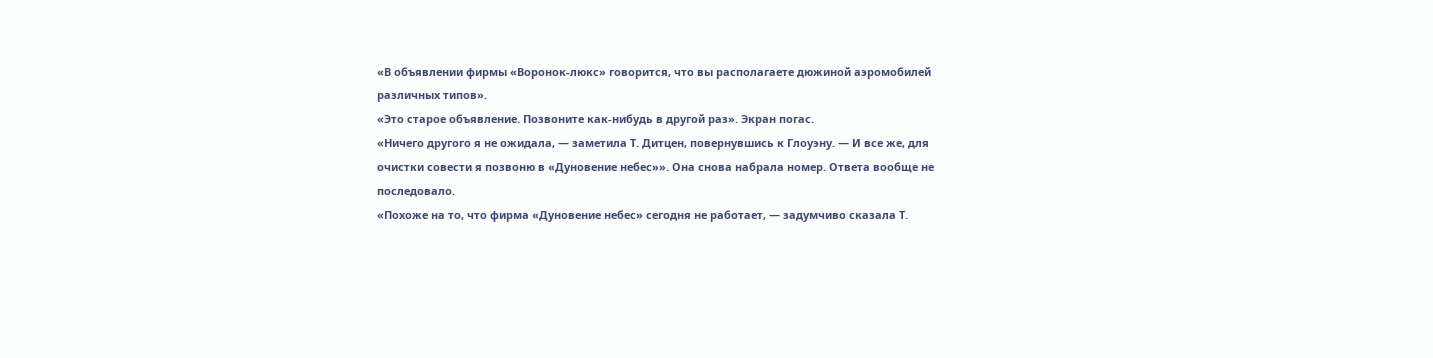«В объявлении фирмы «Воронок-люкс» говорится, что вы располагаете дюжиной аэромобилей различных типов».
«Это старое объявление. Позвоните как-нибудь в другой раз». Экран погас.
«Ничего другого я не ожидала, — заметила Т. Дитцен, повернувшись к Глоуэну. — И все же, для очистки совести я позвоню в «Дуновение небес»». Она снова набрала номер. Ответа вообще не последовало.
«Похоже на то, что фирма «Дуновение небес» сегодня не работает, — задумчиво сказала Т.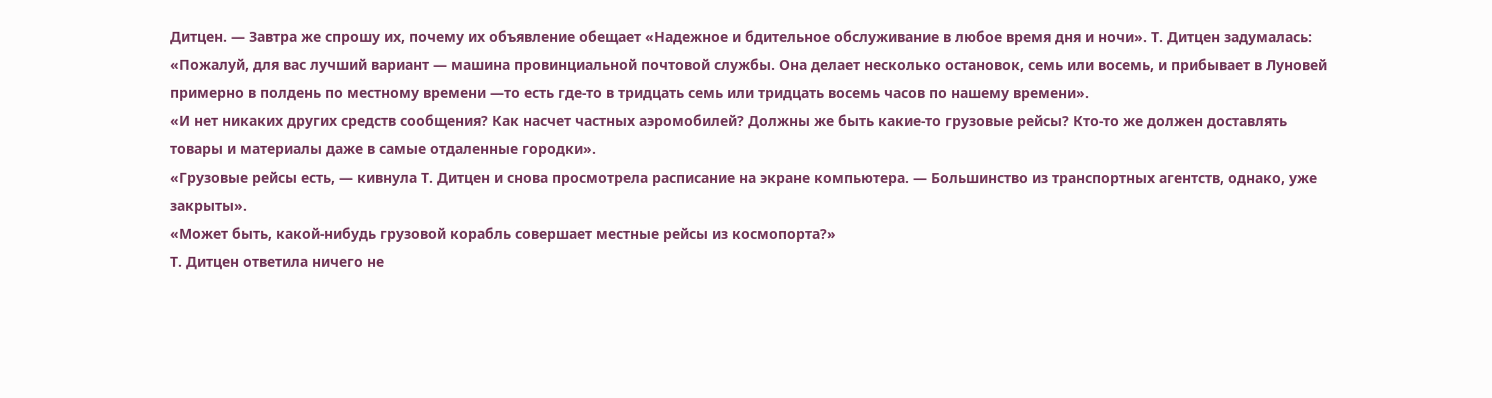Дитцен. — Завтра же спрошу их, почему их объявление обещает «Надежное и бдительное обслуживание в любое время дня и ночи». Т. Дитцен задумалась: «Пожалуй, для вас лучший вариант — машина провинциальной почтовой службы. Она делает несколько остановок, семь или восемь, и прибывает в Луновей примерно в полдень по местному времени —то есть где-то в тридцать семь или тридцать восемь часов по нашему времени».
«И нет никаких других средств сообщения? Как насчет частных аэромобилей? Должны же быть какие-то грузовые рейсы? Кто-то же должен доставлять товары и материалы даже в самые отдаленные городки».
«Грузовые рейсы есть, — кивнула Т. Дитцен и снова просмотрела расписание на экране компьютера. — Большинство из транспортных агентств, однако, уже закрыты».
«Может быть, какой-нибудь грузовой корабль совершает местные рейсы из космопорта?»
Т. Дитцен ответила ничего не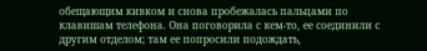обещающим кивком и снова пробежалась пальцами по клавишам телефона. Она поговорила с кем-то, ее соединили с другим отделом; там ее попросили подождать,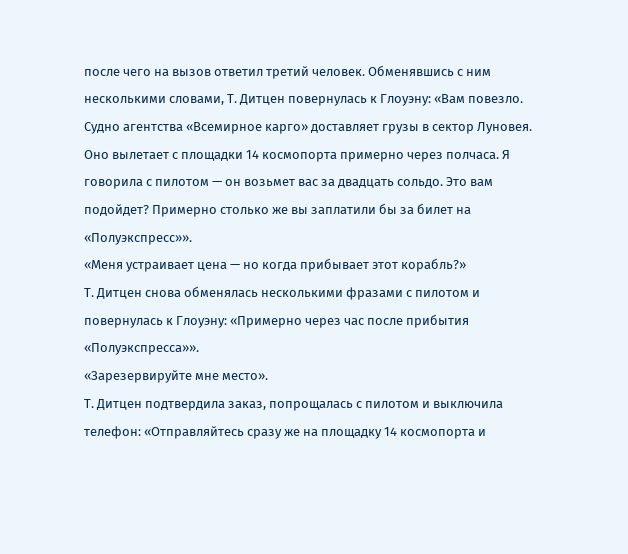после чего на вызов ответил третий человек. Обменявшись с ним несколькими словами, Т. Дитцен повернулась к Глоуэну: «Вам повезло. Судно агентства «Всемирное карго» доставляет грузы в сектор Луновея. Оно вылетает с площадки 14 космопорта примерно через полчаса. Я говорила с пилотом — он возьмет вас за двадцать сольдо. Это вам подойдет? Примерно столько же вы заплатили бы за билет на «Полуэкспресс»».
«Меня устраивает цена — но когда прибывает этот корабль?»
Т. Дитцен снова обменялась несколькими фразами с пилотом и повернулась к Глоуэну: «Примерно через час после прибытия «Полуэкспресса»».
«Зарезервируйте мне место».
Т. Дитцен подтвердила заказ, попрощалась с пилотом и выключила телефон: «Отправляйтесь сразу же на площадку 14 космопорта и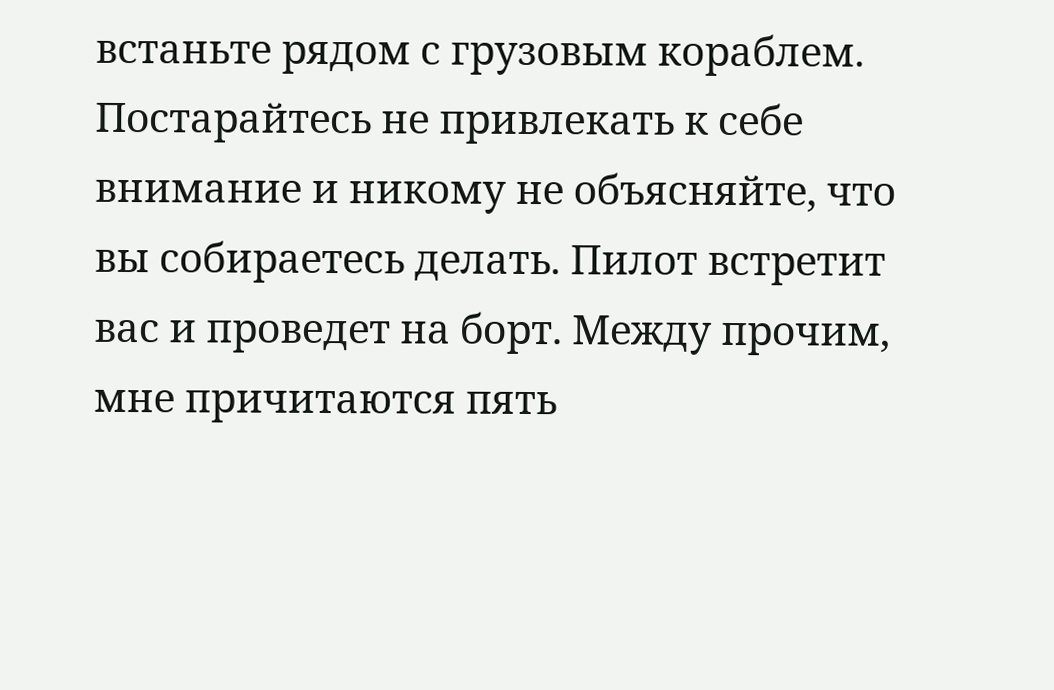встаньте рядом с грузовым кораблем. Постарайтесь не привлекать к себе внимание и никому не объясняйте, что вы собираетесь делать. Пилот встретит вас и проведет на борт. Между прочим, мне причитаются пять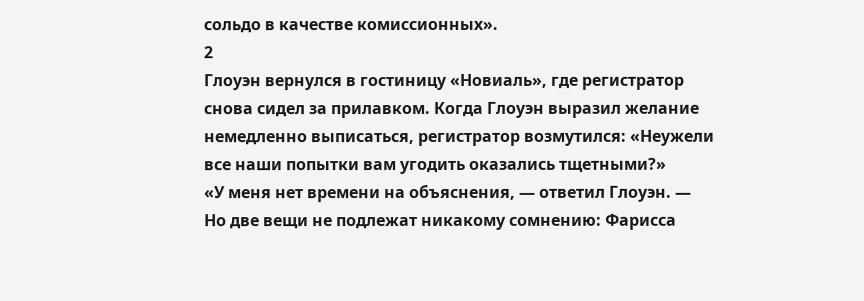сольдо в качестве комиссионных».
2
Глоуэн вернулся в гостиницу «Новиаль», где регистратор снова сидел за прилавком. Когда Глоуэн выразил желание немедленно выписаться, регистратор возмутился: «Неужели все наши попытки вам угодить оказались тщетными?»
«У меня нет времени на объяснения, — ответил Глоуэн. — Но две вещи не подлежат никакому сомнению: Фарисса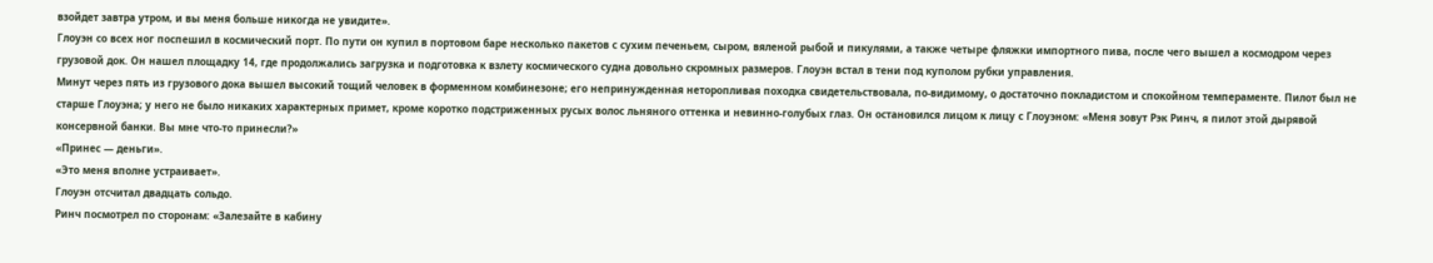взойдет завтра утром, и вы меня больше никогда не увидите».
Глоуэн со всех ног поспешил в космический порт. По пути он купил в портовом баре несколько пакетов с сухим печеньем, сыром, вяленой рыбой и пикулями, а также четыре фляжки импортного пива, после чего вышел а космодром через грузовой док. Он нашел площадку 14, где продолжались загрузка и подготовка к взлету космического судна довольно скромных размеров. Глоуэн встал в тени под куполом рубки управления.
Минут через пять из грузового дока вышел высокий тощий человек в форменном комбинезоне; его непринужденная неторопливая походка свидетельствовала, по-видимому, о достаточно покладистом и спокойном темпераменте. Пилот был не старше Глоуэна; у него не было никаких характерных примет, кроме коротко подстриженных русых волос льняного оттенка и невинно-голубых глаз. Он остановился лицом к лицу с Глоуэном: «Меня зовут Рэк Ринч, я пилот этой дырявой консервной банки. Вы мне что-то принесли?»
«Принес — деньги».
«Это меня вполне устраивает».
Глоуэн отсчитал двадцать сольдо.
Ринч посмотрел по сторонам: «Залезайте в кабину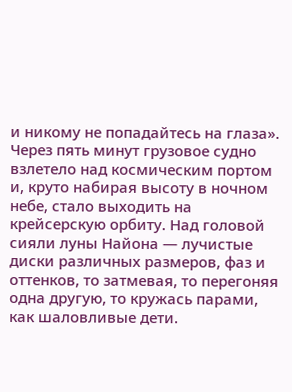и никому не попадайтесь на глаза».
Через пять минут грузовое судно взлетело над космическим портом и, круто набирая высоту в ночном небе, стало выходить на крейсерскую орбиту. Над головой сияли луны Найона — лучистые диски различных размеров, фаз и оттенков, то затмевая, то перегоняя одна другую, то кружась парами, как шаловливые дети.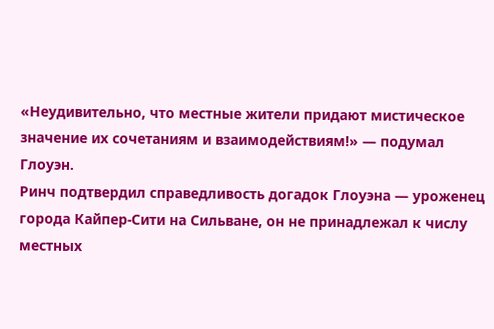«Неудивительно, что местные жители придают мистическое значение их сочетаниям и взаимодействиям!» — подумал Глоуэн.
Ринч подтвердил справедливость догадок Глоуэна — уроженец города Кайпер-Сити на Сильване, он не принадлежал к числу местных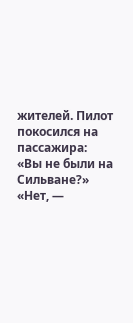жителей. Пилот покосился на пассажира: «Вы не были на Сильване?»
«Нет, —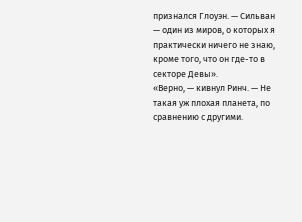признался Глоуэн. — Сильван — один из миров, о которых я практически ничего не знаю, кроме того, что он где-то в секторе Девы».
«Верно, — кивнул Ринч. — Не такая уж плохая планета, по сравнению с другими.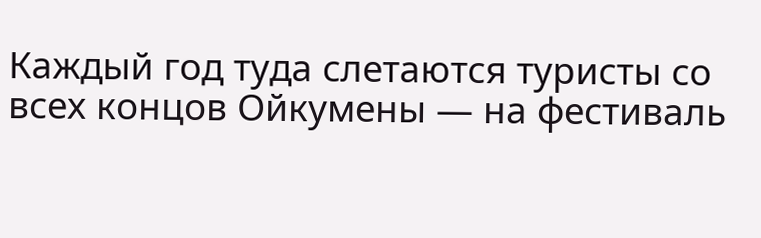Каждый год туда слетаются туристы со всех концов Ойкумены — на фестиваль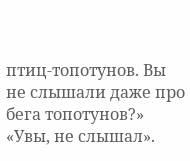птиц-топотунов. Вы не слышали даже про бега топотунов?»
«Увы, не слышал».